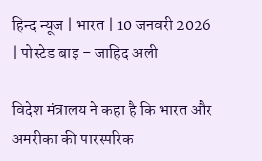हिन्द न्यूज | भारत | 10 जनवरी 2026 | पोस्टेड बाइ – जाहिद अली

विदेश मंत्रालय ने कहा है कि भारत और अमरीका की पारस्परिक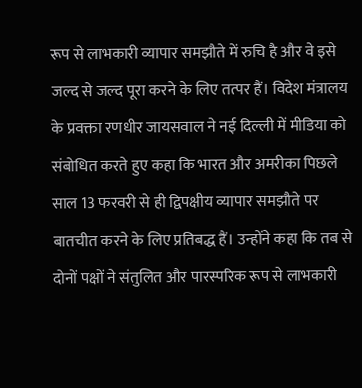रूप से लाभकारी व्यापार समझौते में रुचि है और वे इसे जल्द से जल्द पूरा करने के लिए तत्पर हैं। विदेश मंत्रालय के प्रवक्ता रणधीर जायसवाल ने नई दिल्ली में मीडिया को संबोधित करते हुए कहा कि भारत और अमरीका पिछले साल 13 फरवरी से ही द्विपक्षीय व्यापार समझौते पर बातचीत करने के लिए प्रतिबद्ध हैं। उन्होंने कहा कि तब से दोनों पक्षों ने संतुलित और पारस्परिक रूप से लाभकारी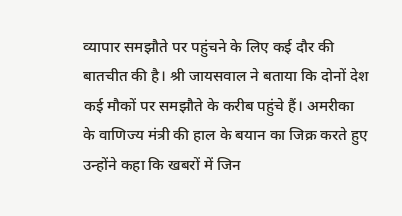व्यापार समझौते पर पहुंचने के लिए कई दौर की बातचीत की है। श्री जायसवाल ने बताया कि दोनों देश कई मौकों पर समझौते के करीब पहुंचे हैं। अमरीका के वाणिज्य मंत्री की हाल के बयान का जिक्र करते हुए उन्होंने कहा कि खबरों में जिन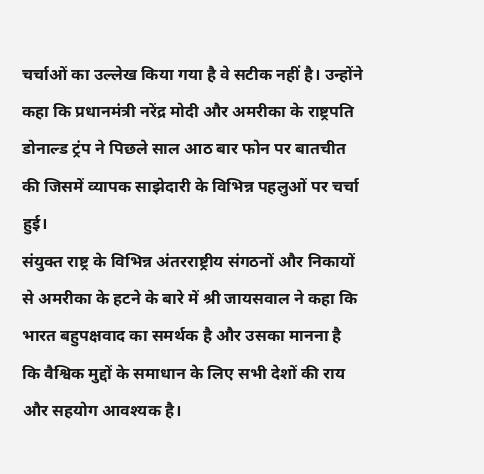चर्चाओं का उल्लेख किया गया है वे सटीक नहीं है। उन्होंने कहा कि प्रधानमंत्री नरेंद्र मोदी और अमरीका के राष्ट्रपति डोनाल्ड ट्रंप ने पिछले साल आठ बार फोन पर बातचीत की जिसमें व्यापक साझेदारी के विभिन्न पहलुओं पर चर्चा हुई।
संयुक्त राष्ट्र के विभिन्न अंतरराष्ट्रीय संगठनों और निकायों से अमरीका के हटने के बारे में श्री जायसवाल ने कहा कि भारत बहुपक्षवाद का समर्थक है और उसका मानना है कि वैश्विक मुद्दों के समाधान के लिए सभी देशों की राय और सहयोग आवश्यक है।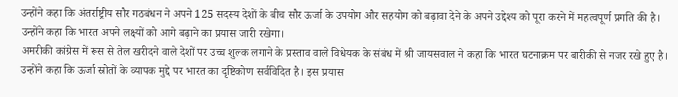उन्होंने कहा कि अंतर्राष्ट्रीय सौर गठबंधन ने अपने 125 सदस्य देशों के बीच सौर ऊर्जा के उपयोग और सहयोग को बढ़ावा देने के अपने उद्देश्य को पूरा करने में महत्वपूर्ण प्रगति की है। उन्होंने कहा कि भारत अपने लक्ष्यों को आगे बढ़ाने का प्रयास जारी रखेगा।
अमरीकी कांग्रेस में रूस से तेल खरीदने वाले देशों पर उच्च शुल्क लगाने के प्रस्ताव वाले विधेयक के संबंध में श्री जायसवाल ने कहा कि भारत घटनाक्रम पर बारीकी से नजर रखे हुए है। उन्होंने कहा कि ऊर्जा स्रोतों के व्यापक मुद्दे पर भारत का दृष्टिकोण सर्वविदित है। इस प्रयास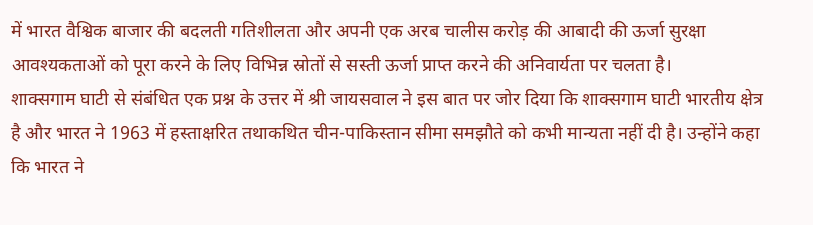में भारत वैश्विक बाजार की बदलती गतिशीलता और अपनी एक अरब चालीस करोड़ की आबादी की ऊर्जा सुरक्षा आवश्यकताओं को पूरा करने के लिए विभिन्न स्रोतों से सस्ती ऊर्जा प्राप्त करने की अनिवार्यता पर चलता है।
शाक्सगाम घाटी से संबंधित एक प्रश्न के उत्तर में श्री जायसवाल ने इस बात पर जोर दिया कि शाक्सगाम घाटी भारतीय क्षेत्र है और भारत ने 1963 में हस्ताक्षरित तथाकथित चीन-पाकिस्तान सीमा समझौते को कभी मान्यता नहीं दी है। उन्होंने कहा कि भारत ने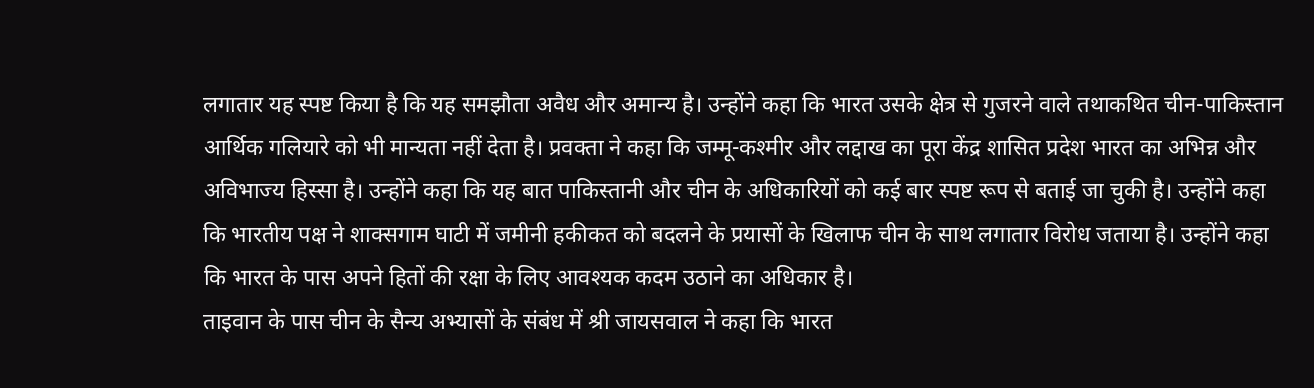लगातार यह स्पष्ट किया है कि यह समझौता अवैध और अमान्य है। उन्होंने कहा कि भारत उसके क्षेत्र से गुजरने वाले तथाकथित चीन-पाकिस्तान आर्थिक गलियारे को भी मान्यता नहीं देता है। प्रवक्ता ने कहा कि जम्मू-कश्मीर और लद्दाख का पूरा केंद्र शासित प्रदेश भारत का अभिन्न और अविभाज्य हिस्सा है। उन्होंने कहा कि यह बात पाकिस्तानी और चीन के अधिकारियों को कई बार स्पष्ट रूप से बताई जा चुकी है। उन्होंने कहा कि भारतीय पक्ष ने शाक्सगाम घाटी में जमीनी हकीकत को बदलने के प्रयासों के खिलाफ चीन के साथ लगातार विरोध जताया है। उन्होंने कहा कि भारत के पास अपने हितों की रक्षा के लिए आवश्यक कदम उठाने का अधिकार है।
ताइवान के पास चीन के सैन्य अभ्यासों के संबंध में श्री जायसवाल ने कहा कि भारत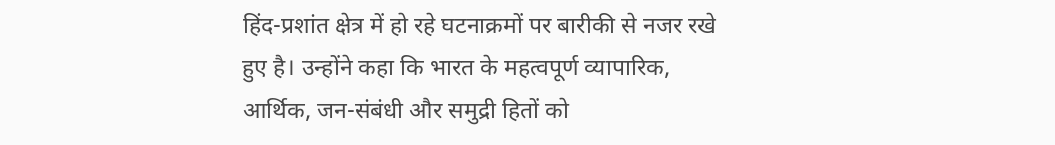हिंद-प्रशांत क्षेत्र में हो रहे घटनाक्रमों पर बारीकी से नजर रखे हुए है। उन्होंने कहा कि भारत के महत्वपूर्ण व्यापारिक, आर्थिक, जन-संबंधी और समुद्री हितों को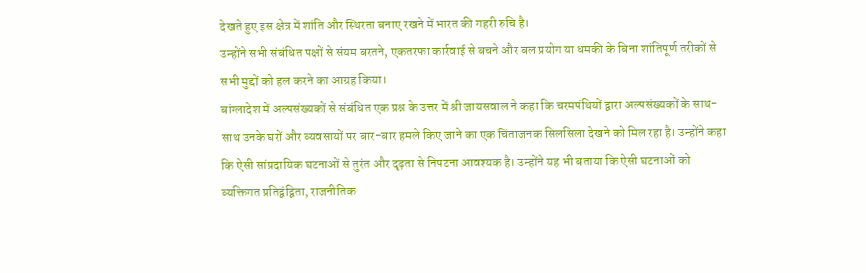देखते हुए इस क्षेत्र में शांति और स्थिरता बनाए रखने में भारत की गहरी रुचि है।
उन्होंने सभी संबंधित पक्षों से संयम बरतने, एकतरफा कार्रवाई से बचने और बल प्रयोग या धमकी के बिना शांतिपूर्ण तरीकों से सभी मुद्दों को हल करने का आग्रह किया।
बांग्लादेश में अल्पसंख्यकों से संबंधित एक प्रश्न के उत्तर में श्री जायसवाल ने कहा कि चरमपंथियों द्वारा अल्पसंख्यकों के साथ-साथ उनके घरों और व्यवसायों पर बार-बार हमले किए जाने का एक चिंताजनक सिलसिला देखने को मिल रहा है। उन्होंने कहा कि ऐसी सांप्रदायिक घटनाओं से तुरंत और दृढ़ता से निपटना आवश्यक है। उन्होंने यह भी बताया कि ऐसी घटनाओं को व्यक्तिगत प्रतिद्वंद्विता, राजनीतिक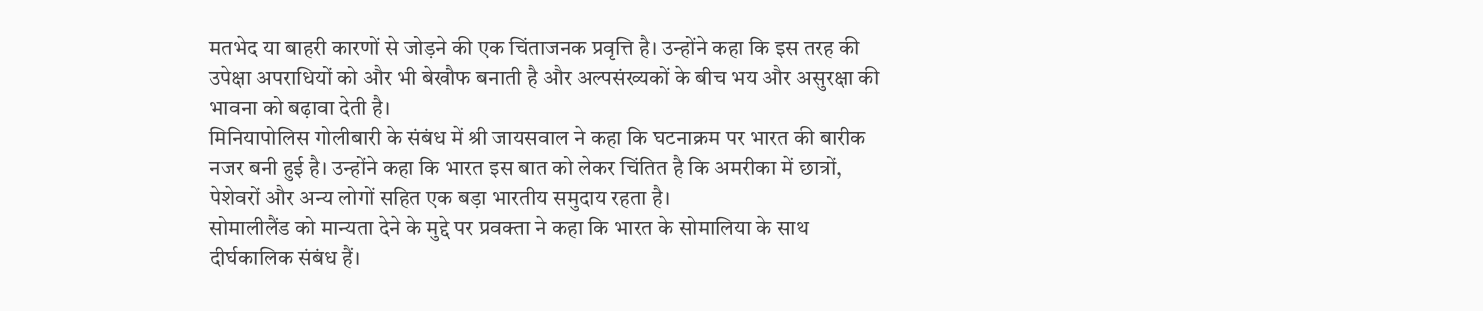मतभेद या बाहरी कारणों से जोड़ने की एक चिंताजनक प्रवृत्ति है। उन्होंने कहा कि इस तरह की उपेक्षा अपराधियों को और भी बेखौफ बनाती है और अल्पसंख्यकों के बीच भय और असुरक्षा की भावना को बढ़ावा देती है।
मिनियापोलिस गोलीबारी के संबंध में श्री जायसवाल ने कहा कि घटनाक्रम पर भारत की बारीक नजर बनी हुई है। उन्होंने कहा कि भारत इस बात को लेकर चिंतित है कि अमरीका में छात्रों, पेशेवरों और अन्य लोगों सहित एक बड़ा भारतीय समुदाय रहता है।
सोमालीलैंड को मान्यता देने के मुद्दे पर प्रवक्ता ने कहा कि भारत के सोमालिया के साथ दीर्घकालिक संबंध हैं।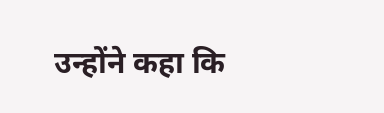उन्होंने कहा कि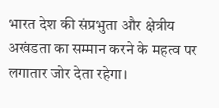भारत देश की संप्रभुता और क्षेत्रीय अखंडता का सम्मान करने के महत्व पर लगातार जोर देता रहेगा।